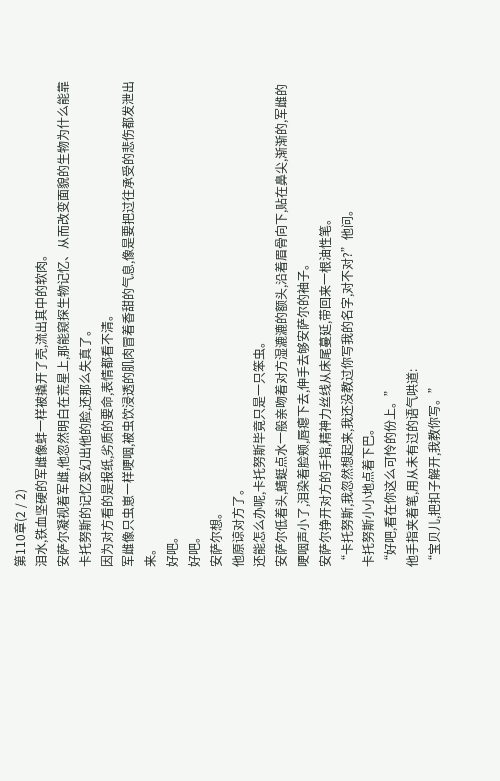第110章(2 / 2)
泪水,铁血坚硬的军雌像蚌一样被撬开了壳,流出其中的软肉。
安萨尔凝视着军雌,他忽然明白在荒星上,那能窥探生物记忆、从而改变面貌的生物为什么能靠卡托努斯的记忆变幻出他的脸,还那么失真了。
因为对方看的是报纸,劣质的要命,表情都看不清。
军雌像只虫崽一样哽咽,被虫饮浸透的肌肉冒着香甜的气息,像是要把过往承受的悲伤都发泄出来。
好吧。
好吧。
安萨尔想。
他原谅对方了。
还能怎么办呢,卡托努斯毕竟只是一只笨虫。
安萨尔低着头,蜻蜓点水一般亲吻着对方湿漉漉的额头,沿着眉骨向下,贴在鼻尖,渐渐的,军雌的哽咽声小了,泪染着脸颊,唇瘪下去,伸手去够安萨尔的袖子。
安萨尔挣开对方的手指,精神力丝线从床尾蔓延,带回来一根油性笔。
“卡托努斯,我忽然想起来,我还没教过你写我的名字,对不对?”他问。
卡托努斯小小地点着下巴。
“好吧,看在你这么可怜的份上。”
他手指夹着笔,用从未有过的语气哄道:
“宝贝儿,把扣子解开,我教你写。”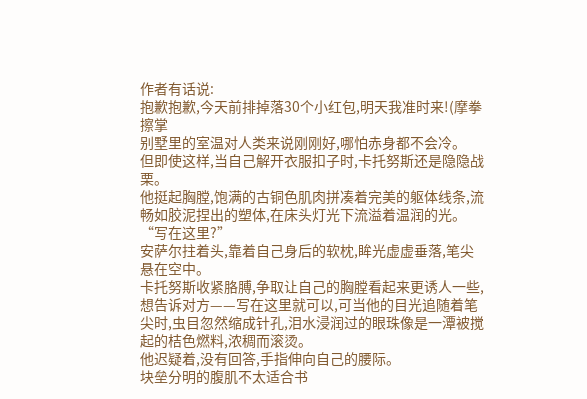作者有话说:
抱歉抱歉,今天前排掉落30个小红包,明天我准时来!(摩拳擦掌
别墅里的室温对人类来说刚刚好,哪怕赤身都不会冷。
但即使这样,当自己解开衣服扣子时,卡托努斯还是隐隐战栗。
他挺起胸膛,饱满的古铜色肌肉拼凑着完美的躯体线条,流畅如胶泥捏出的塑体,在床头灯光下流溢着温润的光。
“写在这里?”
安萨尔拄着头,靠着自己身后的软枕,眸光虚虚垂落,笔尖悬在空中。
卡托努斯收紧胳膊,争取让自己的胸膛看起来更诱人一些,想告诉对方——写在这里就可以,可当他的目光追随着笔尖时,虫目忽然缩成针孔,泪水浸润过的眼珠像是一潭被搅起的桔色燃料,浓稠而滚烫。
他迟疑着,没有回答,手指伸向自己的腰际。
块垒分明的腹肌不太适合书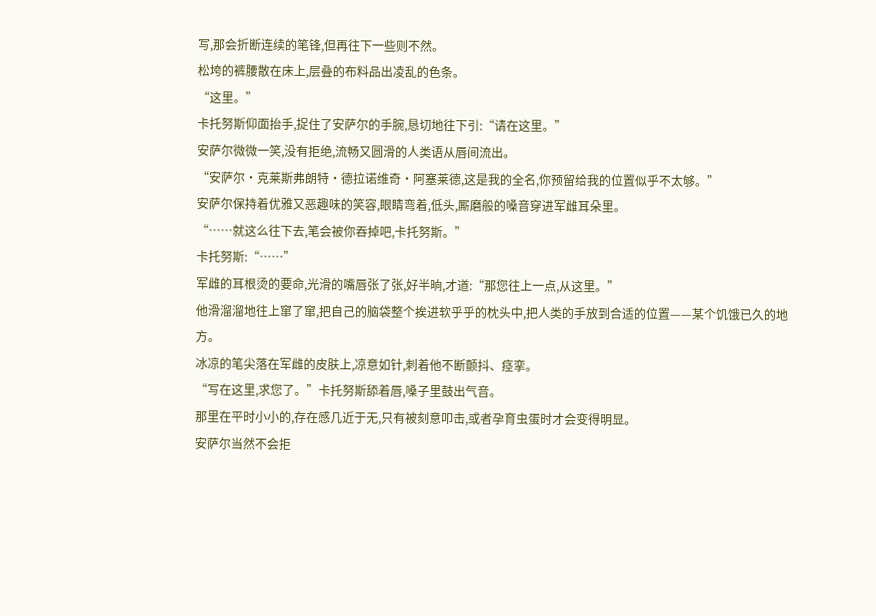写,那会折断连续的笔锋,但再往下一些则不然。
松垮的裤腰散在床上,层叠的布料品出凌乱的色条。
“这里。”
卡托努斯仰面抬手,捉住了安萨尔的手腕,恳切地往下引:“请在这里。”
安萨尔微微一笑,没有拒绝,流畅又圆滑的人类语从唇间流出。
“安萨尔·克莱斯弗朗特·德拉诺维奇·阿塞莱德,这是我的全名,你预留给我的位置似乎不太够。”
安萨尔保持着优雅又恶趣味的笑容,眼睛弯着,低头,厮磨般的嗓音穿进军雌耳朵里。
“……就这么往下去,笔会被你吞掉吧,卡托努斯。”
卡托努斯:“……”
军雌的耳根烫的要命,光滑的嘴唇张了张,好半晌,才道:“那您往上一点,从这里。”
他滑溜溜地往上窜了窜,把自己的脑袋整个挨进软乎乎的枕头中,把人类的手放到合适的位置——某个饥饿已久的地方。
冰凉的笔尖落在军雌的皮肤上,凉意如针,刺着他不断颤抖、痉挛。
“写在这里,求您了。”卡托努斯舔着唇,嗓子里鼓出气音。
那里在平时小小的,存在感几近于无,只有被刻意叩击,或者孕育虫蛋时才会变得明显。
安萨尔当然不会拒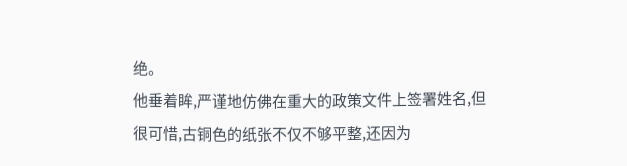绝。
他垂着眸,严谨地仿佛在重大的政策文件上签署姓名,但很可惜,古铜色的纸张不仅不够平整,还因为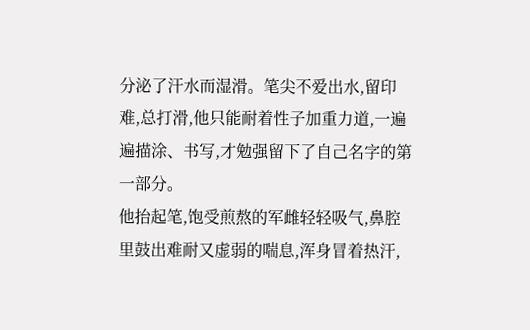分泌了汗水而湿滑。笔尖不爱出水,留印难,总打滑,他只能耐着性子加重力道,一遍遍描涂、书写,才勉强留下了自己名字的第一部分。
他抬起笔,饱受煎熬的军雌轻轻吸气,鼻腔里鼓出难耐又虚弱的喘息,浑身冒着热汗,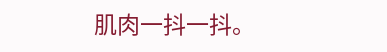肌肉一抖一抖。